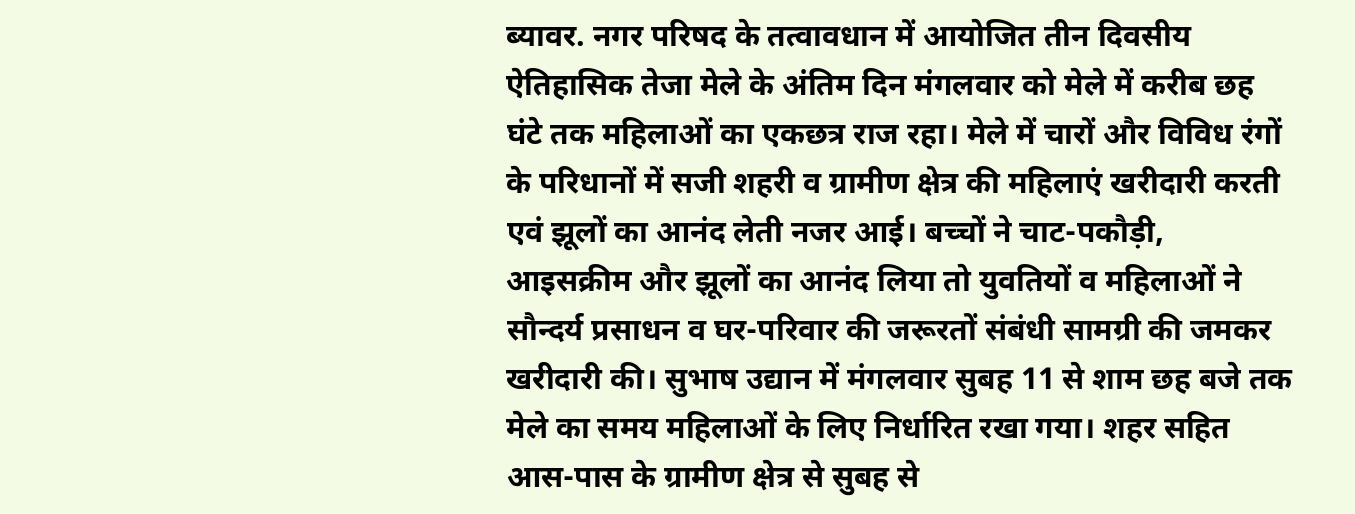ब्यावर. नगर परिषद के तत्वावधान में आयोजित तीन दिवसीय ऐतिहासिक तेजा मेले के अंतिम दिन मंगलवार को मेले में करीब छह घंटे तक महिलाओं का एकछत्र राज रहा। मेले में चारों और विविध रंगों के परिधानों में सजी शहरी व ग्रामीण क्षेत्र की महिलाएं खरीदारी करती एवं झूलों का आनंद लेती नजर आई। बच्चों ने चाट-पकौड़ी, आइसक्रीम और झूलों का आनंद लिया तो युवतियों व महिलाओं ने सौन्दर्य प्रसाधन व घर-परिवार की जरूरतों संबंधी सामग्री की जमकर खरीदारी की। सुभाष उद्यान में मंगलवार सुबह 11 से शाम छह बजे तक मेले का समय महिलाओं के लिए निर्धारित रखा गया। शहर सहित आस-पास के ग्रामीण क्षेत्र से सुबह से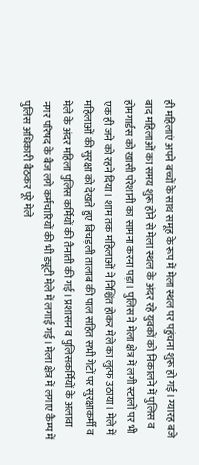ही महिलाएं अपने बच्चों के साथ समूह के रूप में मेला स्थल पर पहुंचना शुरू हो गई। ग्यारह बजे बाद महिलाओं का समय शुरू होने से मेला स्थल के अंदर रहे युवकों को निकालने में पुलिस व होमगार्डस को खासी परेशानी का सामना करना पड़ा। पुलिस ने मेला क्षेत्र में लगी स्टालों पर भी एक ही जने को रहने दिया। शाम तक महिलाओं ने निश्चिंत होकर मेले का लुत्फ उठाया। मेले में महिलाओं की सुरक्षा को देखते हुए बिचड़ली तालाब की पाल सहित सभी गेटों पर सुरक्षाकर्मी व मेले के अंदर महिला पुलिस कर्मियों की तैनाती की गई। प्रशासन व पुलिसकर्मियों के अलावा नगर परिषद के बैज लगे कर्मचारियों की भी ड्यूटी मेले में लगाई गई। मेला क्षेत्र में लगाए कैम्प में पुलिस अधिकारी बैठकर पूरे मेले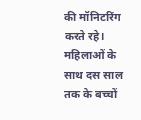की मॉनिटरिंग करते रहे। महिलाओं के साथ दस साल तक के बच्चों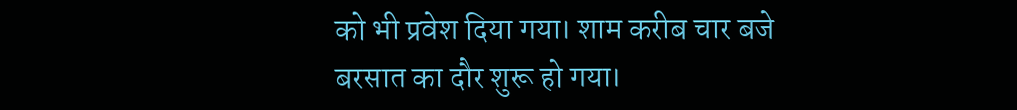को भी प्रवेश दिया गया। शाम करीब चार बजे बरसात का दौर शुरू हो गया।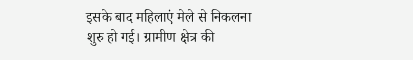इसके बाद महिलाएं मेले से निकलना शुरु हो गई। ग्रामीण क्षेत्र की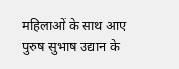महिलाओं के साथ आए पुरुष सुभाष उद्यान के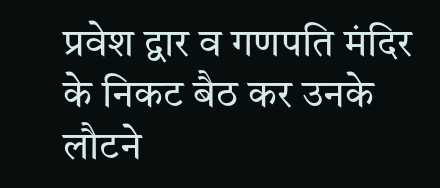प्रवेश द्वार व गणपति मंदिर के निकट बैठ कर उनके लौटने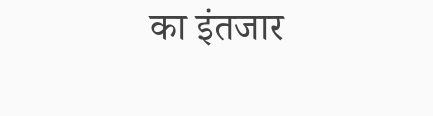का इंतजार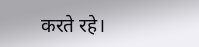करते रहे।